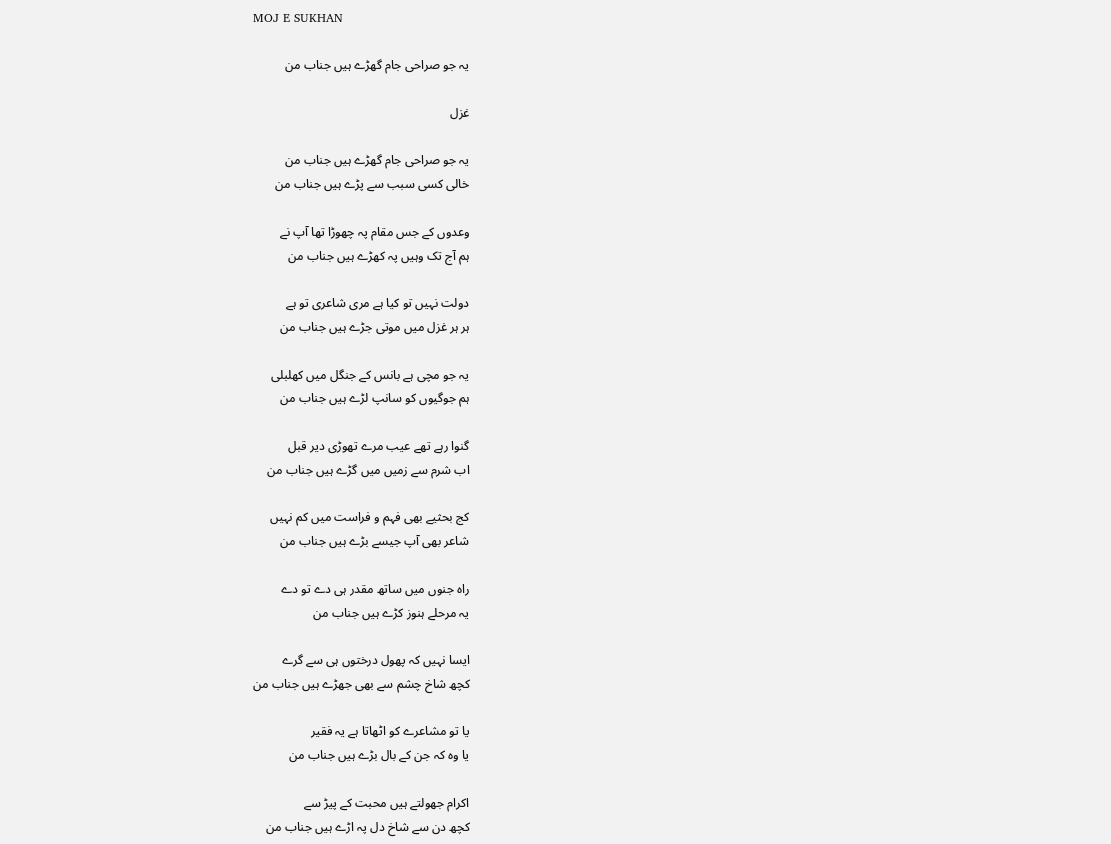MOJ E SUKHAN

یہ جو صراحی جام گھڑے ہیں جناب من

غزل

یہ جو صراحی جام گھڑے ہیں جناب من
خالی کسی سبب سے پڑے ہیں جناب من

وعدوں کے جس مقام پہ چھوڑا تھا آپ نے
ہم آج تک وہیں پہ کھڑے ہیں جناب من

دولت نہیں تو کیا ہے مری شاعری تو ہے
ہر ہر غزل میں موتی جڑے ہیں جناب من

یہ جو مچی ہے بانس کے جنگل میں کھلبلی
ہم جوگیوں کو سانپ لڑے ہیں جناب من

گنوا رہے تھے عیب مرے تھوڑی دیر قبل
اب شرم سے زمیں میں گڑے ہیں جناب من

کج بحثیے بھی فہم و فراست میں کم نہیں
شاعر بھی آپ جیسے بڑے ہیں جناب من

راہ جنوں میں ساتھ مقدر ہی دے تو دے
یہ مرحلے ہنوز کڑے ہیں جناب من

ایسا نہیں کہ پھول درختوں ہی سے گرے
کچھ شاخ چشم سے بھی جھڑے ہیں جناب من

یا تو مشاعرے کو اٹھاتا ہے یہ فقیر
یا وہ کہ جن کے بال بڑے ہیں جناب من

اکرام جھولتے ہیں محبت کے پیڑ سے
کچھ دن سے شاخ دل پہ اڑے ہیں جناب من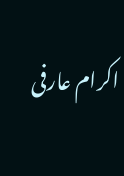اکرام عارفی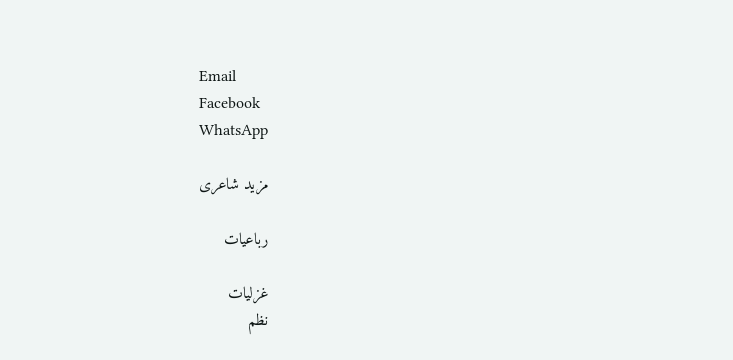Email
Facebook
WhatsApp

مزید شاعری

رباعیات

غزلیات
نظم